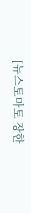[뉴스토마토 장한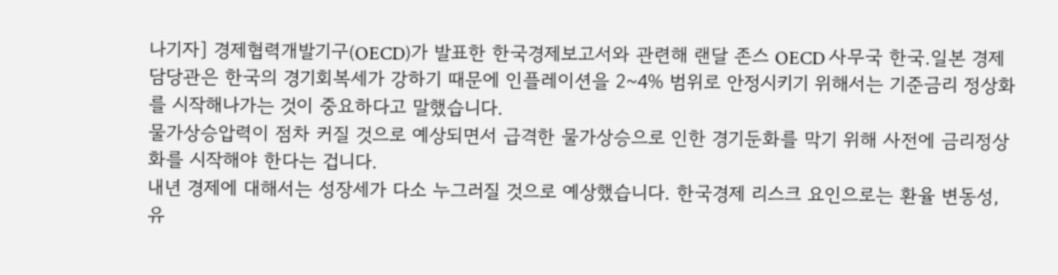나기자] 경제협력개발기구(OECD)가 발표한 한국경제보고서와 관련해 랜달 존스 OECD 사무국 한국.일본 경제담당관은 한국의 경기회복세가 강하기 때문에 인플레이션을 2~4% 범위로 안정시키기 위해서는 기준금리 정상화를 시작해나가는 것이 중요하다고 말했습니다.
물가상승압력이 점차 커질 것으로 예상되면서 급격한 물가상승으로 인한 경기둔화를 막기 위해 사전에 금리정상화를 시작해야 한다는 겁니다.
내년 경제에 대해서는 성장세가 다소 누그러질 것으로 예상했습니다. 한국경제 리스크 요인으로는 환율 변동성, 유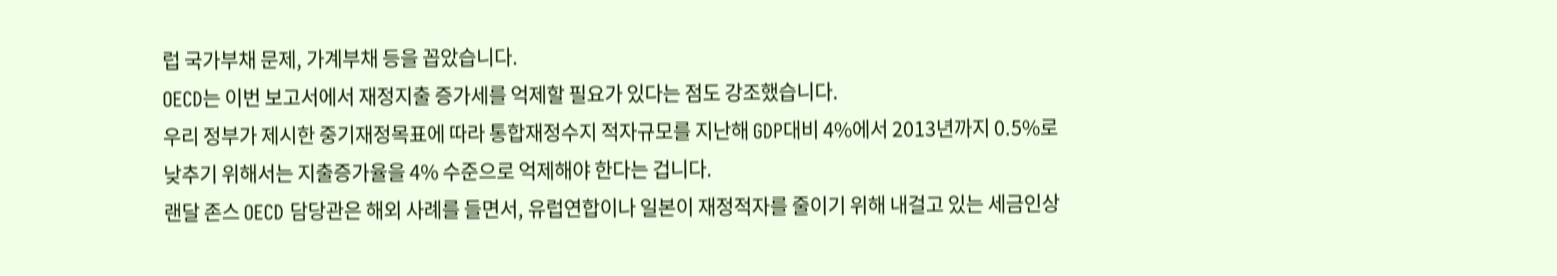럽 국가부채 문제, 가계부채 등을 꼽았습니다.
OECD는 이번 보고서에서 재정지출 증가세를 억제할 필요가 있다는 점도 강조했습니다.
우리 정부가 제시한 중기재정목표에 따라 통합재정수지 적자규모를 지난해 GDP대비 4%에서 2013년까지 0.5%로 낮추기 위해서는 지출증가율을 4% 수준으로 억제해야 한다는 겁니다.
랜달 존스 OECD 담당관은 해외 사례를 들면서, 유럽연합이나 일본이 재정적자를 줄이기 위해 내걸고 있는 세금인상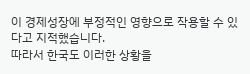이 경제성장에 부정적인 영향으로 작용할 수 있다고 지적했습니다.
따라서 한국도 이러한 상황을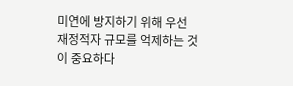미연에 방지하기 위해 우선 재정적자 규모를 억제하는 것이 중요하다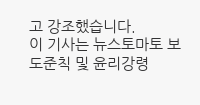고 강조했습니다.
이 기사는 뉴스토마토 보도준칙 및 윤리강령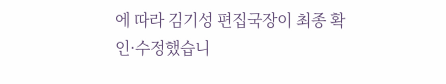에 따라 김기성 편집국장이 최종 확인·수정했습니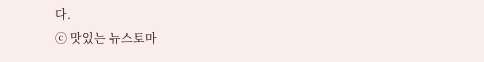다.
ⓒ 맛있는 뉴스토마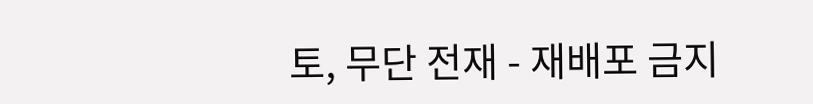토, 무단 전재 - 재배포 금지